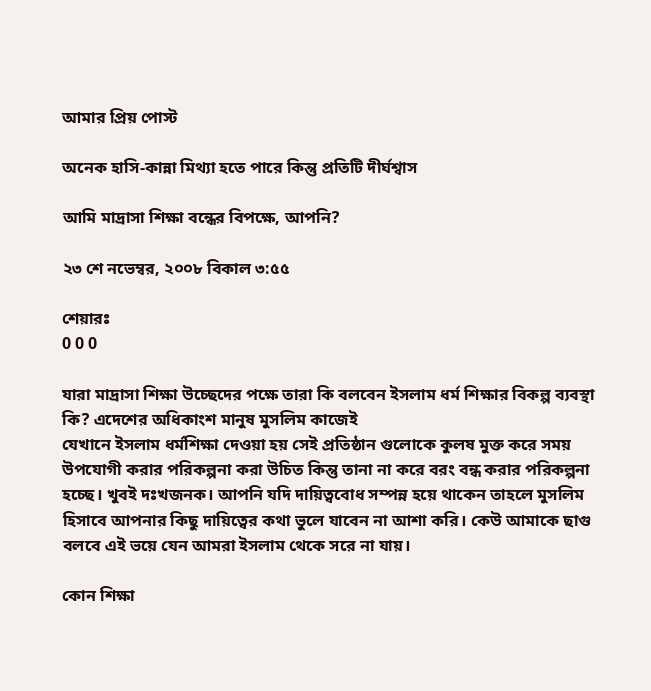আমার প্রিয় পোস্ট

অনেক হাসি-কান্না মিথ্যা হতে পারে কিন্তু প্রতিটি দীর্ঘশ্বাস

আমি মাদ্রাসা শিক্ষা বন্ধের বিপক্ষে, আপনি?

২৩ শে নভেম্বর, ২০০৮ বিকাল ৩:৫৫

শেয়ারঃ
0 0 0

যারা মাদ্রাসা শিক্ষা উচ্ছেদের পক্ষে তারা কি বলবেন ইসলাম ধর্ম শিক্ষার বিকল্প ব্যবস্থা কি? এদেশের অধিকাংশ মানুষ মুসলিম কাজেই
যেখানে ইসলাম ধর্মশিক্ষা দেওয়া হয় সেই প্রতিষ্ঠান গুলোকে কুলষ মুক্ত করে সময় উপযোগী করার পরিকল্পনা করা উচিত কিন্তু তানা না করে বরং বন্ধ করার পরিকল্পনা হচ্ছে। খুবই দঃখজনক। আপনি যদি দায়িত্ববোধ সম্পন্ন হয়ে থাকেন তাহলে মুসলিম হিসাবে আপনার কিছু দায়িত্বের কথা ভুলে যাবেন না আশা করি। কেউ আমাকে ছাগু বলবে এই ভয়ে যেন আমরা ইসলাম থেকে সরে না যায়।

কোন শিক্ষা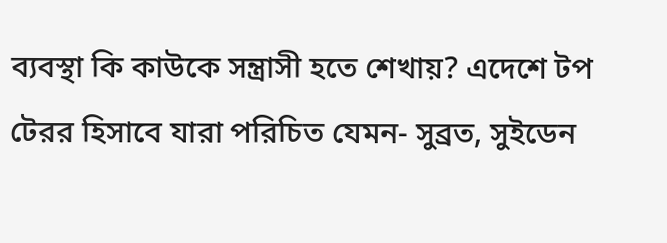ব্যবস্থা কি কাউকে সন্ত্রাসী হতে শেখায়? এদেশে টপ টেরর হিসাবে যারা পরিচিত যেমন- সুব্রত, সুইডেন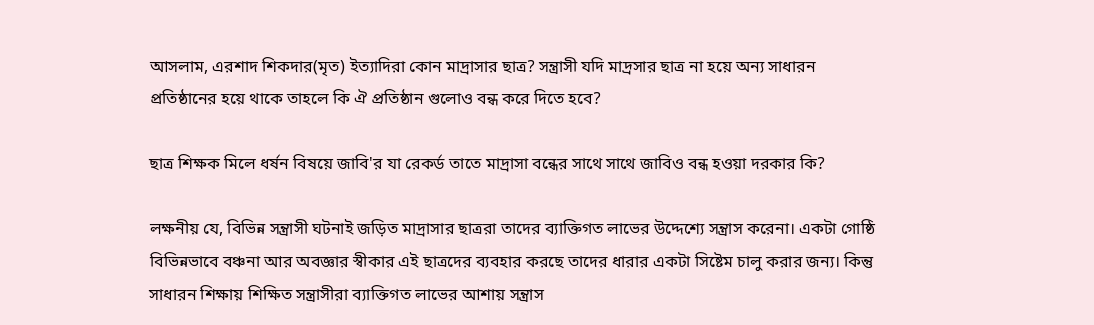আসলাম, এরশাদ শিকদার(মৃত) ইত্যাদিরা কোন মাদ্রাসার ছাত্র? সন্ত্রাসী যদি মাদ্রসার ছাত্র না হয়ে অন্য সাধারন প্রতিষ্ঠানের হয়ে থাকে তাহলে কি ঐ প্রতিষ্ঠান গুলোও বন্ধ করে দিতে হবে?

ছাত্র শিক্ষক মিলে ধর্ষন বিষয়ে জাবি'র যা রেকর্ড তাতে মাদ্রাসা বন্ধের সাথে সাথে জাবিও বন্ধ হওয়া দরকার কি?

লক্ষনীয় যে, বিভিন্ন সন্ত্রাসী ঘটনাই জড়িত মাদ্রাসার ছাত্ররা তাদের ব্যাক্তিগত লাভের উদ্দেশ্যে সন্ত্রাস করেনা। একটা গোষ্ঠি বিভিন্নভাবে বঞ্চনা আর অবজ্ঞার স্বীকার এই ছাত্রদের ব্যবহার করছে তাদের ধারার একটা সিষ্টেম চালু করার জন্য। কিন্তু সাধারন শিক্ষায় শিক্ষিত সন্ত্রাসীরা ব্যাক্তিগত লাভের আশায় সন্ত্রাস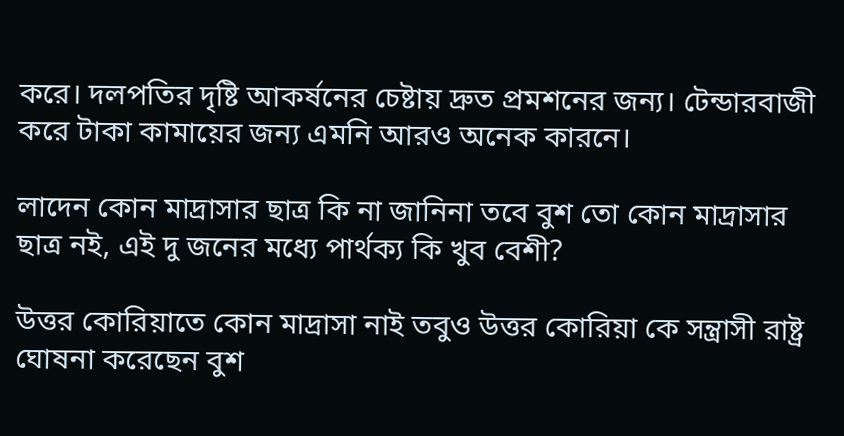করে। দলপতির দৃষ্টি আকর্ষনের চেষ্টায় দ্রুত প্রমশনের জন্য। টেন্ডারবাজী করে টাকা কামায়ের জন্য এমনি আরও অনেক কারনে।

লাদেন কোন মাদ্রাসার ছাত্র কি না জানিনা তবে বুশ তো কোন মাদ্রাসার ছাত্র নই, এই দু জনের মধ্যে পার্থক্য কি খুব বেশী?

উত্তর কোরিয়াতে কোন মাদ্রাসা নাই তবুও উত্তর কোরিয়া কে সন্ত্রাসী রাষ্ট্র ঘোষনা করেছেন বুশ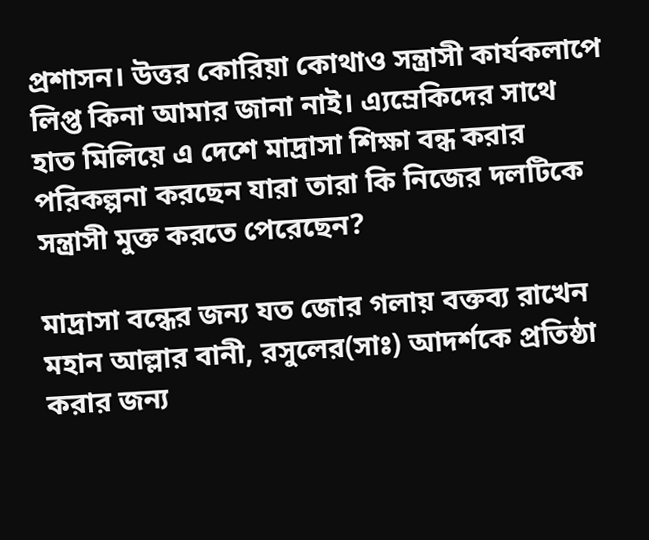প্রশাসন। উত্তর কোরিয়া কোথাও সন্ত্রাসী কার্যকলাপে লিপ্ত কিনা আমার জানা নাই। এ্যম্রেকিদের সাথে হাত মিলিয়ে এ দেশে মাদ্রাসা শিক্ষা বন্ধ করার পরিকল্পনা করছেন যারা তারা কি নিজের দলটিকে সন্ত্রাসী মুক্ত করতে পেরেছেন?

মাদ্রাসা বন্ধের জন্য যত জোর গলায় বক্তব্য রাখেন মহান আল্লার বানী, রসুলের(সাঃ) আদর্শকে প্রতিষ্ঠা করার জন্য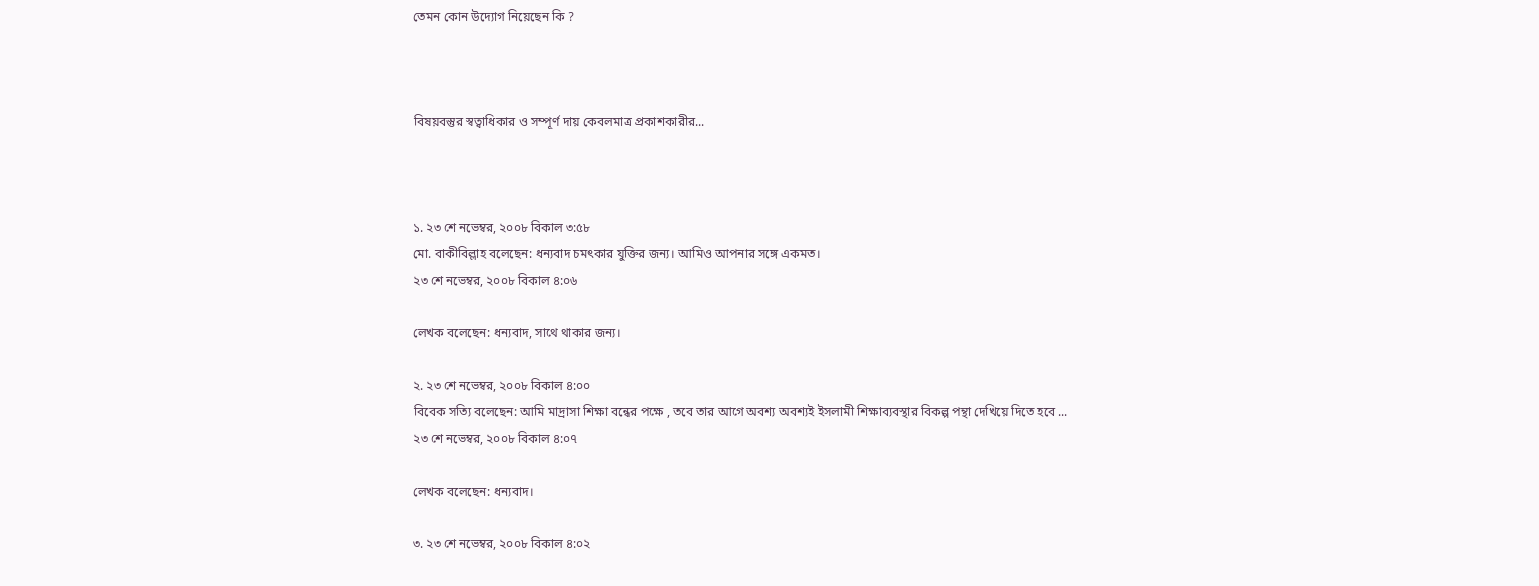তেমন কোন উদ্যোগ নিয়েছেন কি ?



বিষয়বস্তুর স্বত্বাধিকার ও সম্পূর্ণ দায় কেবলমাত্র প্রকাশকারীর...



১. ২৩ শে নভেম্বর, ২০০৮ বিকাল ৩:৫৮
মো. বাকীবিল্লাহ বলেছেন: ধন্যবাদ চমৎকার যুক্তির জন্য। আমিও আপনার সঙ্গে একমত।
২৩ শে নভেম্বর, ২০০৮ বিকাল ৪:০৬

লেখক বলেছেন: ধন্যবাদ, সাথে থাকার জন্য।

২. ২৩ শে নভেম্বর, ২০০৮ বিকাল ৪:০০
বিবেক সত্যি বলেছেন: আমি মাদ্রাসা শিক্ষা বন্ধের পক্ষে , তবে তার আগে অবশ্য অবশ্যই ইসলামী শিক্ষাব্যবস্থার বিকল্প পন্থা দেখিয়ে দিতে হবে ...
২৩ শে নভেম্বর, ২০০৮ বিকাল ৪:০৭

লেখক বলেছেন: ধন্যবাদ।

৩. ২৩ শে নভেম্বর, ২০০৮ বিকাল ৪:০২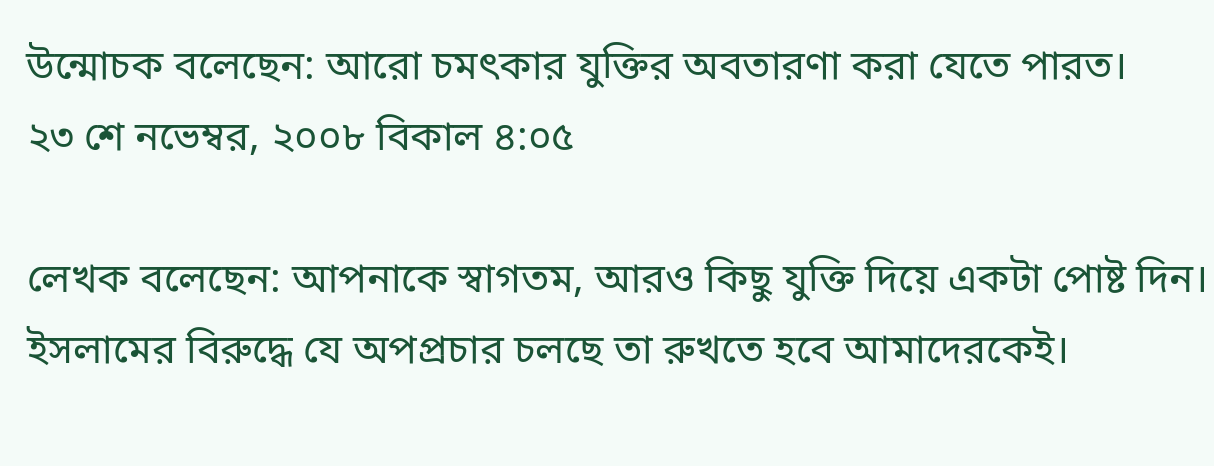উন্মোচক বলেছেন: আরো চমৎকার যুক্তির অবতারণা করা যেতে পারত।
২৩ শে নভেম্বর, ২০০৮ বিকাল ৪:০৫

লেখক বলেছেন: আপনাকে স্বাগতম, আরও কিছু যুক্তি দিয়ে একটা পোষ্ট দিন। ইসলামের বিরুদ্ধে যে অপপ্রচার চলছে তা রুখতে হবে আমাদেরকেই।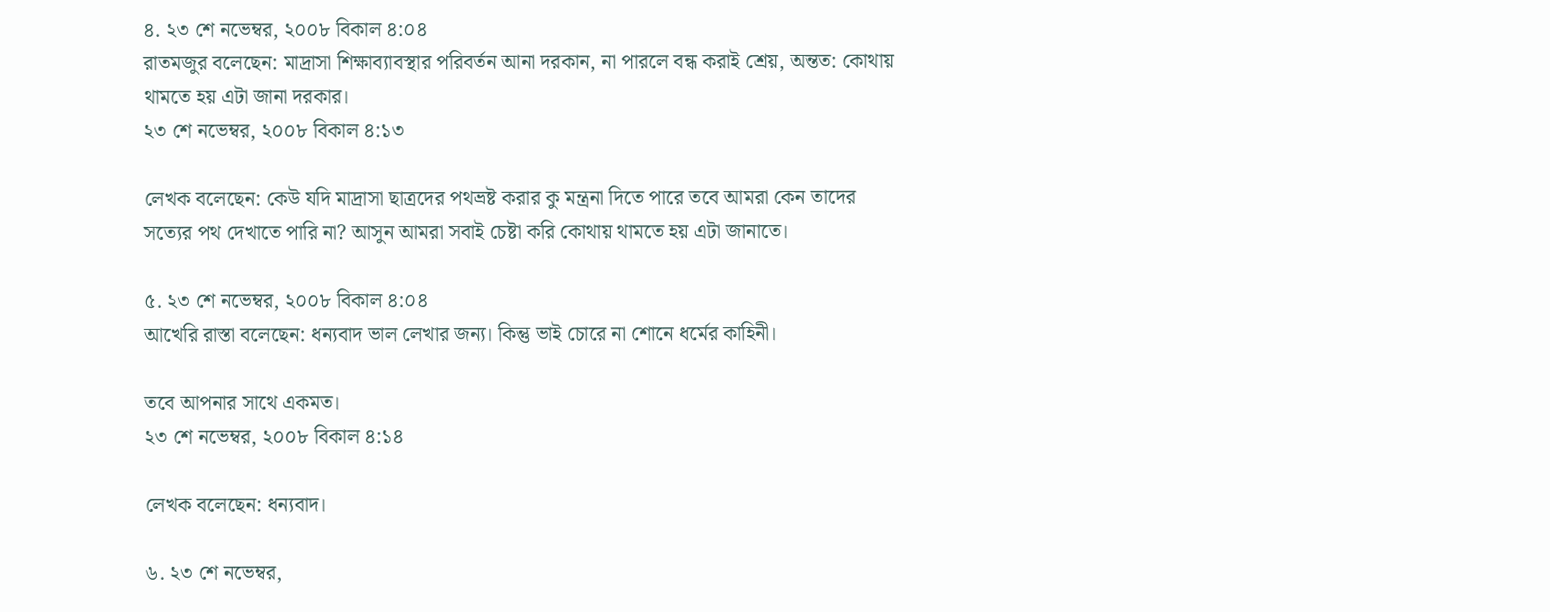৪. ২৩ শে নভেম্বর, ২০০৮ বিকাল ৪:০৪
রাতমজুর বলেছেন: মাদ্রাসা শিক্ষাব্যাবস্থার পরিবর্তন আনা দরকান, না পারলে বন্ধ করাই শ্রেয়, অন্তত: কোথায় থামতে হয় এটা জানা দরকার।
২৩ শে নভেম্বর, ২০০৮ বিকাল ৪:১৩

লেখক বলেছেন: কেউ যদি মাদ্রাসা ছাত্রদের পথভ্রষ্ট করার কু মন্ত্রনা দিতে পারে তবে আমরা কেন তাদের সত্যের পথ দেখাতে পারি না? আসুন আমরা সবাই চেষ্টা করি কোথায় থামতে হয় এটা জানাতে।

৫. ২৩ শে নভেম্বর, ২০০৮ বিকাল ৪:০৪
আখেরি রাস্তা বলেছেন: ধন্যবাদ ভাল লেখার জন্য। কিন্তু ভাই চোরে না শোনে ধর্মের কাহিনী।

তবে আপনার সাথে একমত।
২৩ শে নভেম্বর, ২০০৮ বিকাল ৪:১৪

লেখক বলেছেন: ধন্যবাদ।

৬. ২৩ শে নভেম্বর,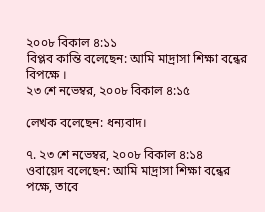২০০৮ বিকাল ৪:১১
বিপ্লব কান্তি বলেছেন: আমি মাদ্রাসা শিক্ষা বন্ধের বিপক্ষে ।
২৩ শে নভেম্বর, ২০০৮ বিকাল ৪:১৫

লেখক বলেছেন: ধন্যবাদ।

৭. ২৩ শে নভেম্বর, ২০০৮ বিকাল ৪:১৪
ওবায়েদ বলেছেন: আমি মাদ্রাসা শিক্ষা বন্ধের পক্ষে, তাবে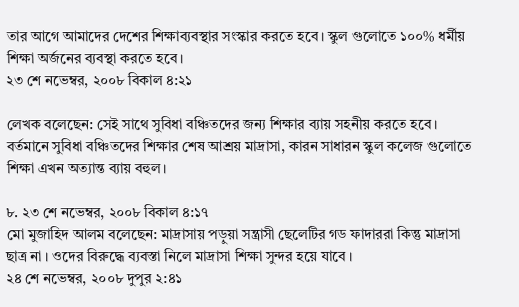তার আগে আমাদের দেশের শিক্ষাব্যবস্থার সংস্কার করতে হবে। স্কুল গুলোতে ১০০% ধর্মীয় শিক্ষা অর্জনের ব্যবস্থা করতে হবে।
২৩ শে নভেম্বর, ২০০৮ বিকাল ৪:২১

লেখক বলেছেন: সেই সাথে সুবিধা বঞ্চিতদের জন্য শিক্ষার ব্যায় সহনীয় করতে হবে।
বর্তমানে সুবিধা বঞ্চিতদের শিক্ষার শেষ আশ্রয় মাদ্রাসা, কারন সাধারন স্কুল কলেজ গুলোতে শিক্ষা এখন অত্যান্ত ব্যায় বহুল।

৮. ২৩ শে নভেম্বর, ২০০৮ বিকাল ৪:১৭
মো মুজাহিদ আলম বলেছেন: মাদ্রাসায় পড়ুয়া সন্ত্রাসী ছেলেটির গড ফাদাররা কিন্তু মাদ্রাসা ছাত্র না । ওদের বিরুদ্ধে ব্যবস্তা নিলে মাদ্রাসা শিক্ষা সুন্দর হয়ে যাবে ।
২৪ শে নভেম্বর, ২০০৮ দুপুর ২:৪১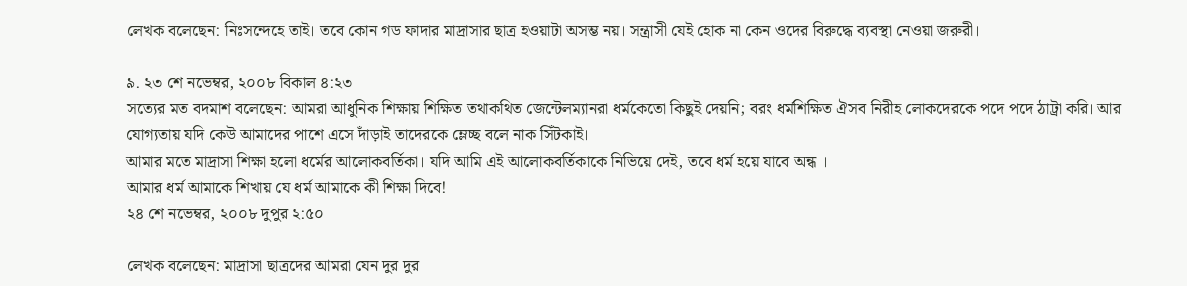লেখক বলেছেন: নিঃসন্দেহে তাই। তবে কোন গড ফাদার মাদ্রাসার ছাত্র হওয়াটা অসম্ভ নয়। সন্ত্রাসী যেই হোক না কেন ওদের বিরুদ্ধে ব্যবস্থা নেওয়া জরুরী।

৯. ২৩ শে নভেম্বর, ২০০৮ বিকাল ৪:২৩
সত্যের মত বদমাশ বলেছেন: আমরা আধুনিক শিক্ষায় শিক্ষিত তথাকথিত জেন্টেলম্যানরা ধর্মকেতো কিছুই দেয়নি; বরং ধর্মশিক্ষিত ঐসব নিরীহ লোকদেরকে পদে পদে ঠাট্রা করি। আর যোগ্যতায় যদি কেউ আমাদের পাশে এসে দাঁড়াই তাদেরকে ম্লেচ্ছ বলে নাক সিঁটকাই।
আমার মতে মাদ্রাসা শিক্ষা হলো ধর্মের আলোকবর্তিকা। যদি আমি এই আলোকবর্তিকাকে নিভিয়ে দেই, তবে ধর্ম হয়ে যাবে অন্ধ ।
আমার ধর্ম আমাকে শিখায় যে ধর্ম আমাকে কী শিক্ষা দিবে!
২৪ শে নভেম্বর, ২০০৮ দুপুর ২:৫০

লেখক বলেছেন: মাদ্রাসা ছাত্রদের আমরা যেন দুর দুর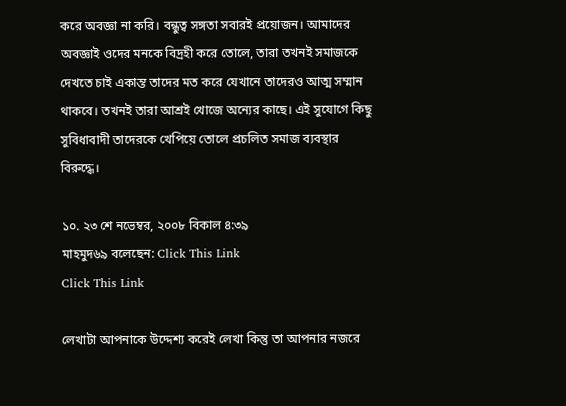করে অবজ্ঞা না করি। বন্ধুত্ব সঙ্গতা সবারই প্রয়োজন। আমাদের অবজ্ঞাই ওদের মনকে বিদ্রহী করে তোলে, তারা তখনই সমাজকে দেখতে চাই একান্ত তাদের মত করে যেখানে তাদেরও আত্ম সম্মান থাকবে। তখনই তারা আশ্রই খোজে অন্যের কাছে। এই সুযোগে কিছু সুবিধাবাদী তাদেরকে খেপিয়ে তোলে প্রচলিত সমাজ ব্যবস্থার বিরুদ্ধে।

১০. ২৩ শে নভেম্বর, ২০০৮ বিকাল ৪:৩৯
মাহমুদ৬৯ বলেছেন: Click This Link
Click This Link

লেখাটা আপনাকে উদ্দেশ্য করেই লেখা কিন্তু তা আপনার নজরে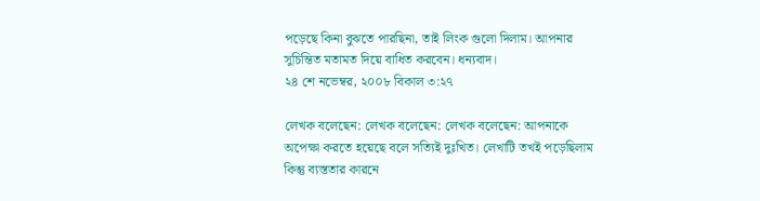পড়েছে কিনা বুঝতে পারছিনা, তাই লিংক গুলো দিলাম। আপনার সুচিন্তিত মতামত দিয়ে বাধিত করবেন। ধন্যবাদ।
২৪ শে নভেম্বর, ২০০৮ বিকাল ৩:২৭

লেখক বলেছেন: লেখক বলেছেন: লেখক বলেছেন: আপনাকে অপেক্ষা করতে হয়েছে বলে সত্যিই দুঃখিত। লেখাটি তখই পড়েছিলাম কিন্তু ব্যস্ততার কারনে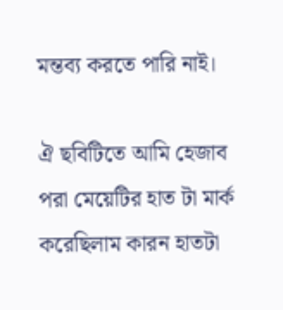মন্তব্য করতে পারি নাই।

ঐ ছবিটিতে আমি হেজাব পরা মেয়েটির হাত টা মার্ক করেছিলাম কারন হাতটা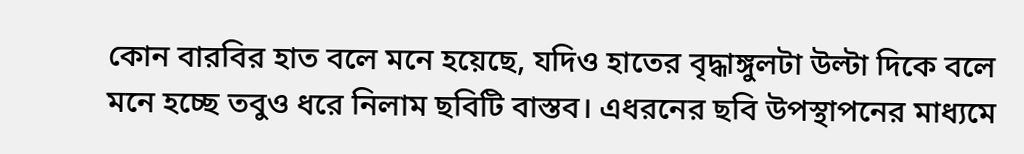কোন বারবির হাত বলে মনে হয়েছে, যদিও হাতের বৃদ্ধাঙ্গুলটা উল্টা দিকে বলে মনে হচ্ছে তবুও ধরে নিলাম ছবিটি বাস্তব। এধরনের ছবি উপস্থাপনের মাধ্যমে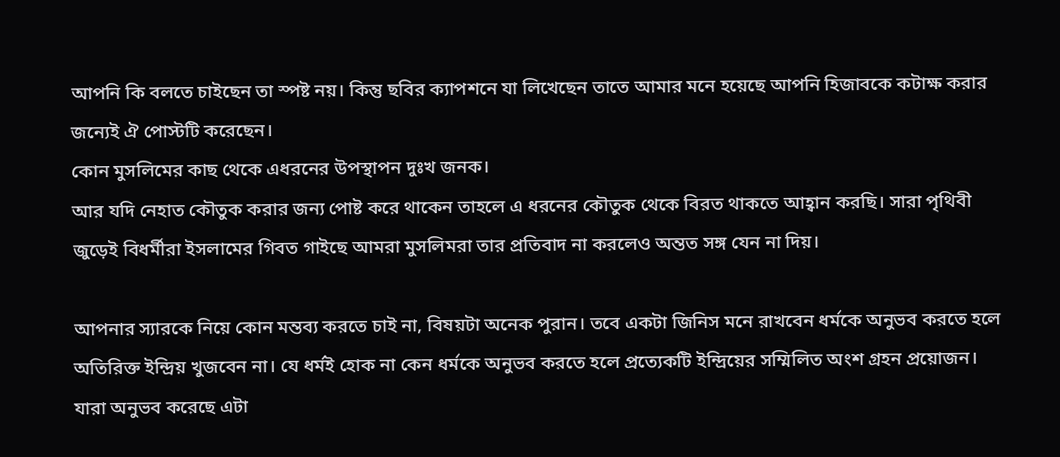আপনি কি বলতে চাইছেন তা স্পষ্ট নয়। কিন্তু ছবির ক্যাপশনে যা লিখেছেন তাতে আমার মনে হয়েছে আপনি হিজাবকে কটাক্ষ করার জন্যেই ঐ পোস্টটি করেছেন।
কোন মুসলিমের কাছ থেকে এধরনের উপস্থাপন দুঃখ জনক।
আর যদি নেহাত কৌতুক করার জন্য পোষ্ট করে থাকেন তাহলে এ ধরনের কৌতুক থেকে বিরত থাকতে আহ্বান করছি। সারা পৃথিবী জুড়েই বিধর্মীরা ইসলামের গিবত গাইছে আমরা মুসলিমরা তার প্রতিবাদ না করলেও অন্তত সঙ্গ যেন না দিয়।

আপনার স্যারকে নিয়ে কোন মন্তব্য করতে চাই না, বিষয়টা অনেক পুরান। তবে একটা জিনিস মনে রাখবেন ধর্মকে অনুভব করতে হলে অতিরিক্ত ইন্দ্রিয় খুজবেন না। যে ধর্মই হোক না কেন ধর্মকে অনুভব করতে হলে প্রত্যেকটি ইন্দ্রিয়ের সম্মিলিত অংশ গ্রহন প্রয়োজন। যারা অনুভব করেছে এটা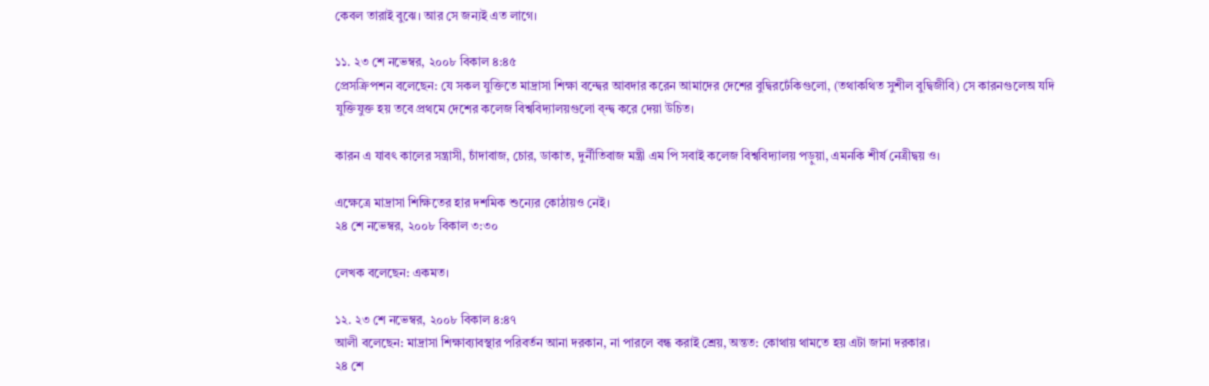কেবল তারাই বুঝে। আর সে জন্যই এত লাগে।

১১. ২৩ শে নভেম্বর, ২০০৮ বিকাল ৪:৪৫
প্রেসক্রিপশন বলেছেন: যে সকল যুক্তিতে মাদ্রাসা শিক্ষা বন্দ্বের আবদার করেন আমাদের দেশের বুদ্বিরঢেঁকিগুলো, (তথাকথিত সুশীল বুদ্বিজীবি) সে কারনগুলেঅ যদি যুক্তিযুক্ত হয় তবে প্রথমে দেশের কলেজ বিশ্ববিদ্যালয়গুলো ব্ন্দ্ব করে দেয়া উচিত।

কারন এ যাবৎ কালের সন্ত্রাসী, চাঁদাবাজ, চোর, ডাকাত, দুর্নীতিবাজ মন্ত্রী এম পি সবাই কলেজ বিশ্ববিদ্যালয় পড়ুয়া, এমনকি শীর্ষ নেত্রীদ্বয় ও।

এক্ষেত্রে মাদ্রাসা শিক্ষিতের হার দশমিক শুন্যের কোঠায়ও নেই।
২৪ শে নভেম্বর, ২০০৮ বিকাল ৩:৩০

লেখক বলেছেন: একমত।

১২. ২৩ শে নভেম্বর, ২০০৮ বিকাল ৪:৪৭
আলী বলেছেন: মাদ্রাসা শিক্ষাব্যাবস্থার পরিবর্তন আনা দরকান, না পারলে বন্ধ করাই শ্রেয়, অন্তত: কোথায় থামতে হয় এটা জানা দরকার।
২৪ শে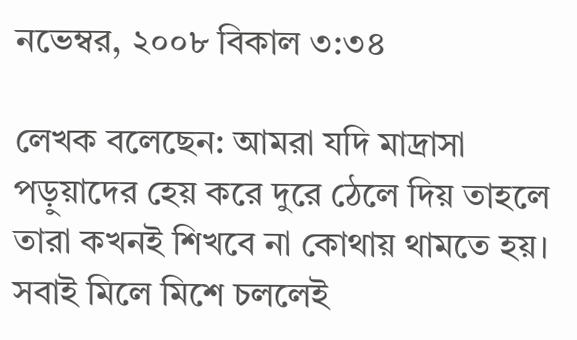নভেম্বর, ২০০৮ বিকাল ৩:৩৪

লেখক বলেছেন: আমরা যদি মাদ্রাসা পড়ুয়াদের হেয় করে দুরে ঠেলে দিয় তাহলে তারা কখনই শিখবে না কোথায় থামতে হয়। সবাই মিলে মিশে চললেই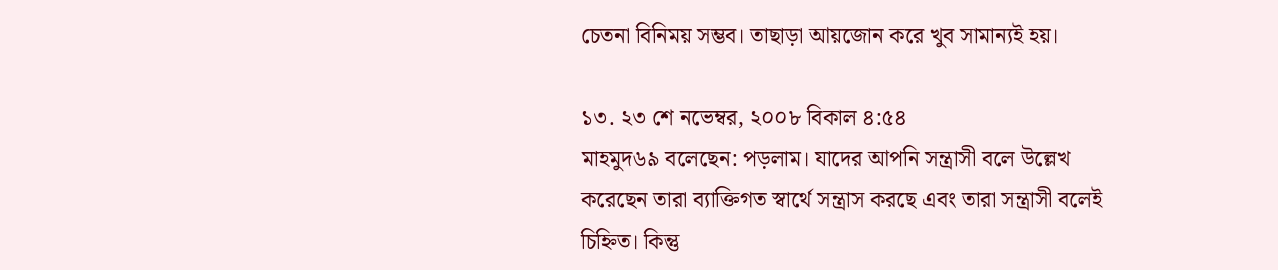চেতনা বিনিময় সম্ভব। তাছাড়া আয়জোন করে খুব সামান্যই হয়।

১৩. ২৩ শে নভেম্বর, ২০০৮ বিকাল ৪:৫৪
মাহমুদ৬৯ বলেছেন: পড়লাম। যাদের আপনি সন্ত্রাসী বলে উল্লেখ করেছেন তারা ব্যাক্তিগত স্বার্থে সন্ত্রাস করছে এবং তারা সন্ত্রাসী বলেই চিহ্নিত। কিন্তু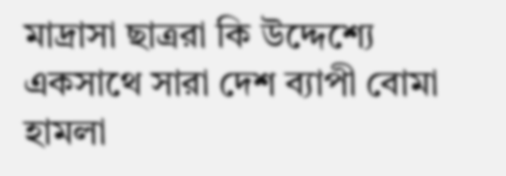মাদ্রাসা ছাত্ররা কি উদ্দেশ্যে একসাথে সারা দেশ ব্যাপী বোমা হামলা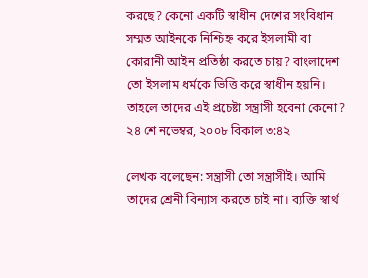করছে? কেনো একটি স্বাধীন দেশের সংবিধান সম্মত আইনকে নিশ্চিহ্ন করে ইসলামী বা কোরানী আইন প্রতিষ্ঠা করতে চায়? বাংলাদেশ তো ইসলাম ধর্মকে ভিত্তি করে স্বাধীন হয়নি। তাহলে তাদের এই প্রচেষ্টা সন্ত্রাসী হবেনা কেনো?
২৪ শে নভেম্বর, ২০০৮ বিকাল ৩:৪২

লেখক বলেছেন: সন্ত্রাসী তো সন্ত্রাসীই। আমি তাদের শ্রেনী বিন্যাস করতে চাই না। ব্যক্তি স্বার্থ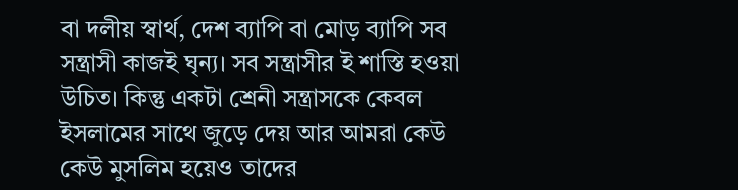বা দলীয় স্বার্থ, দেশ ব্যাপি বা মোড় ব্যাপি সব সন্ত্রাসী কাজই ঘৃন্য। সব সন্ত্রাসীর ই শাস্তি হওয়া উচিত। কিন্তু একটা শ্রেনী সন্ত্রাসকে কেবল ইসলামের সাথে জুড়ে দেয় আর আমরা কেউ কেউ মুসলিম হয়েও তাদের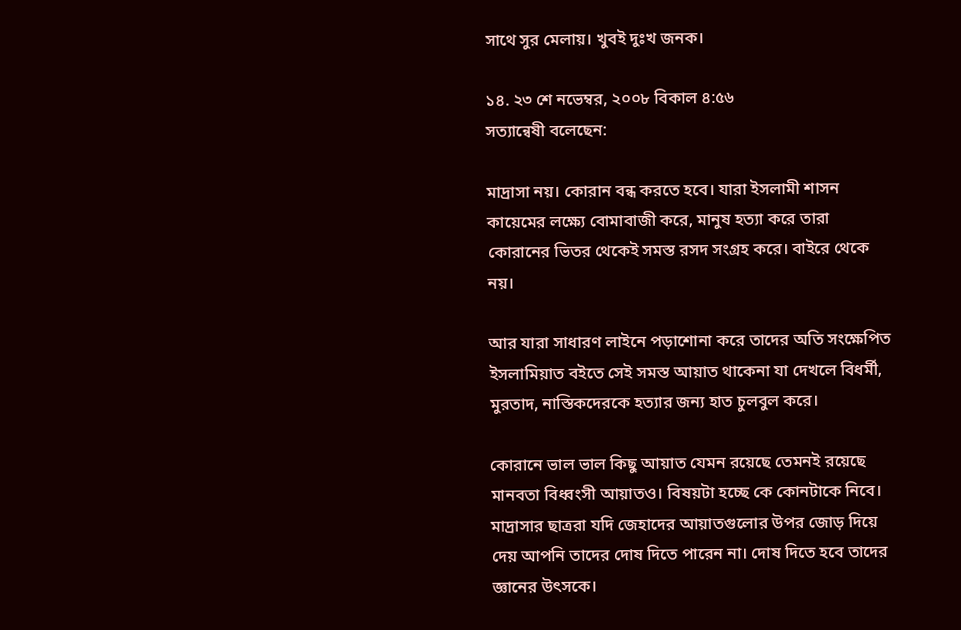সাথে সুর মেলায়। খুবই দুঃখ জনক।

১৪. ২৩ শে নভেম্বর, ২০০৮ বিকাল ৪:৫৬
সত্যান্বেষী বলেছেন:

মাদ্রাসা নয়। কোরান বন্ধ করতে হবে। যারা ইসলামী শাসন কায়েমের লক্ষ্যে বোমাবাজী করে, মানুষ হত্যা করে তারা কোরানের ভিতর থেকেই সমস্ত রসদ সংগ্রহ করে। বাইরে থেকে নয়।

আর যারা সাধারণ লাইনে পড়াশোনা করে তাদের অতি সংক্ষেপিত ইসলামিয়াত বইতে সেই সমস্ত আয়াত থাকেনা যা দেখলে বিধর্মী, মুরতাদ, নাস্তিকদেরকে হত্যার জন্য হাত চুলবুল করে।

কোরানে ভাল ভাল কিছু আয়াত যেমন রয়েছে তেমনই রয়েছে মানবতা বিধ্বংসী আয়াতও। বিষয়টা হচ্ছে কে কোনটাকে নিবে। মাদ্রাসার ছাত্ররা যদি জেহাদের আয়াতগুলোর উপর জোড় দিয়ে দেয় আপনি তাদের দোষ দিতে পারেন না। দোষ দিতে হবে তাদের জ্ঞানের উৎসকে।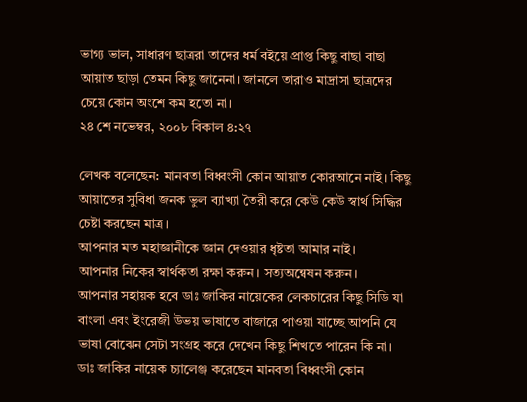ভাগ্য ভাল, সাধারণ ছাত্ররা তাদের ধর্ম বইয়ে প্রাপ্ত কিছু বাছা বাছা আয়াত ছাড়া তেমন কিছু জানেনা। জানলে তারাও মাদ্রাসা ছাত্রদের চেয়ে কোন অংশে কম হতো না।
২৪ শে নভেম্বর, ২০০৮ বিকাল ৪:২৭

লেখক বলেছেন: মানবতা বিধ্বংসী কোন আয়াত কোরআনে নাই। কিছু আয়াতের সুবিধা জনক ভুল ব্যাখ্যা তৈরী করে কেউ কেউ স্বার্থ সিদ্ধির চেষ্টা করছেন মাত্র।
আপনার মত মহাজ্ঞানীকে জ্ঞান দেওয়ার ধৃষ্টতা আমার নাই।
আপনার নিকের স্বার্থকতা রক্ষা করুন। সত্যঅন্বেষন করুন।
আপনার সহায়ক হবে ডাঃ জাকির নায়েকের লেকচারের কিছু সিডি যা বাংলা এবং ইংরেজী উভয় ভাষাতে বাজারে পাওয়া যাচ্ছে আপনি যে ভাষা বোঝেন সেটা সংগ্রহ করে দেখেন কিছু শিখতে পারেন কি না।
ডাঃ জাকির নায়েক চ্যালেঞ্জ করেছেন মানবতা বিধ্বংসী কোন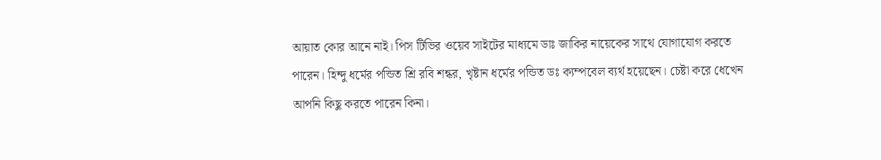আয়াত কোর আনে নাই। পিস টিভির ওয়েব সাইটের মাধ্যমে ডাঃ জাকির নায়েকের সাথে যোগাযোগ করতে পারেন। হিন্দু ধর্মের পন্ডিত শ্রি রবি শন্কর, খৃষ্টান ধর্মের পন্ডিত ডঃ ক্যম্পবেল ব্যর্থ হয়েছেন। চেষ্টা করে ধেখেন আপনি কিছু করতে পারেন কিনা।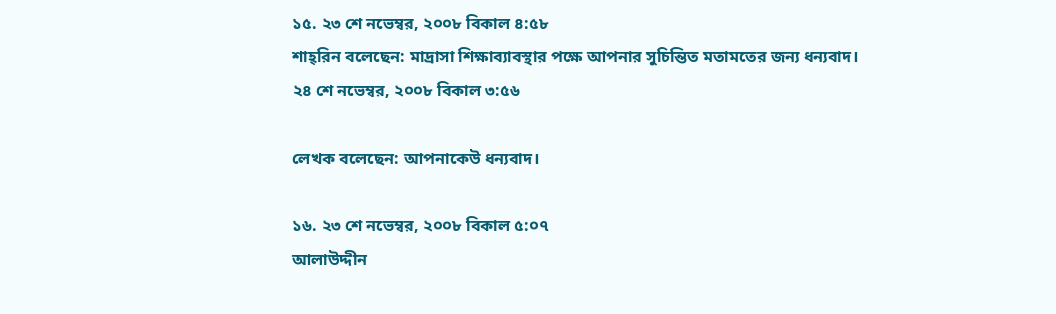১৫. ২৩ শে নভেম্বর, ২০০৮ বিকাল ৪:৫৮
শাহ্‌রিন বলেছেন: মাদ্রাসা শিক্ষাব্যাবস্থার পক্ষে আপনার সুচিন্তিত মতামতের জন্য ধন্যবাদ।
২৪ শে নভেম্বর, ২০০৮ বিকাল ৩:৫৬

লেখক বলেছেন: আপনাকেউ ধন্যবাদ।

১৬. ২৩ শে নভেম্বর, ২০০৮ বিকাল ৫:০৭
আলাউদ্দীন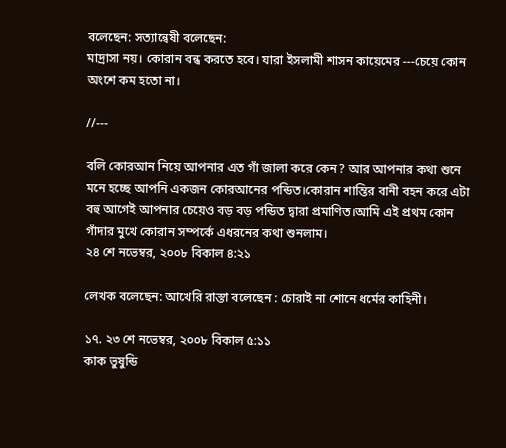বলেছেন: সত্যান্বেষী বলেছেন:
মাদ্রাসা নয়। কোরান বন্ধ করতে হবে। যারা ইসলামী শাসন কায়েমের ---চেয়ে কোন অংশে কম হতো না।

//---

বলি কোরআন নিয়ে আপনার এত গাঁ জালা করে কেন? আর আপনার কথা শুনে মনে হচ্ছে আপনি একজন কোরআনের পন্ডিত।কোরান শান্তির বানী বহন করে এটা বহু আগেই আপনার চেয়েও বড় বড় পন্ডিত দ্বারা প্রমাণিত।আমি এই প্রথম কোন গাঁদার মুখে কোরান সম্পর্কে এধরনের কথা শুনলাম।
২৪ শে নভেম্বর, ২০০৮ বিকাল ৪:২১

লেখক বলেছেন: আখেরি রাস্তা বলেছেন : চোরাই না শোনে ধর্মের কাহিনী।

১৭. ২৩ শে নভেম্বর, ২০০৮ বিকাল ৫:১১
কাক ভুষুন্ডি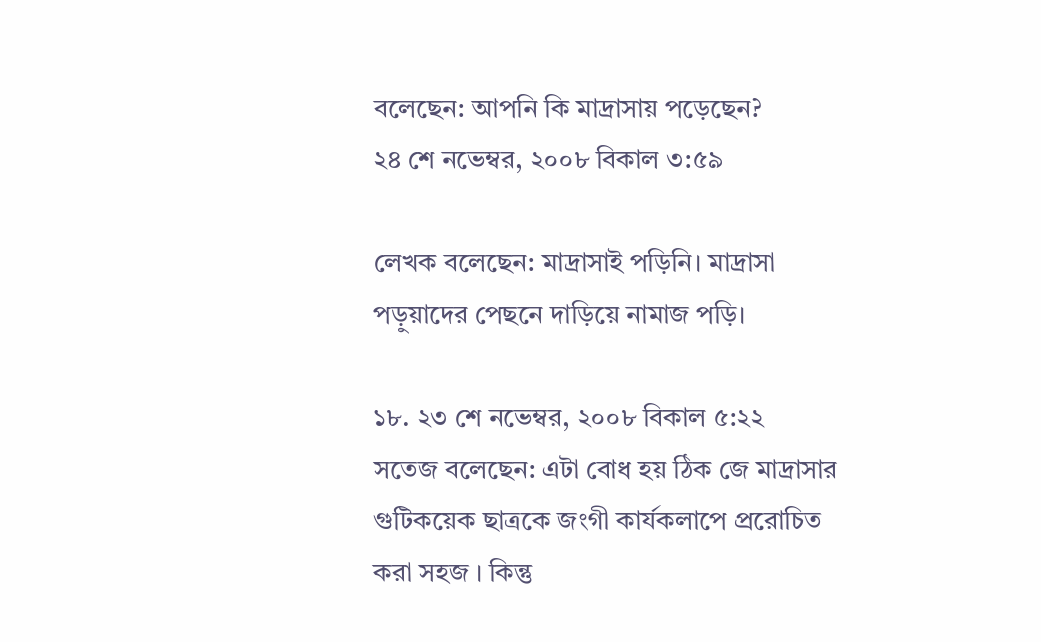বলেছেন: আপনি কি মাদ্রাসায় পড়েছেন?
২৪ শে নভেম্বর, ২০০৮ বিকাল ৩:৫৯

লেখক বলেছেন: মাদ্রাসাই পড়িনি। মাদ্রাসা পড়ুয়াদের পেছনে দাড়িয়ে নামাজ পড়ি।

১৮. ২৩ শে নভেম্বর, ২০০৮ বিকাল ৫:২২
সতেজ বলেছেন: এটা বোধ হয় ঠিক জে মাদ্রাসার গুটিকয়েক ছাত্রকে জংগী কার্যকলাপে প্ররোচিত করা সহজ । কিন্তু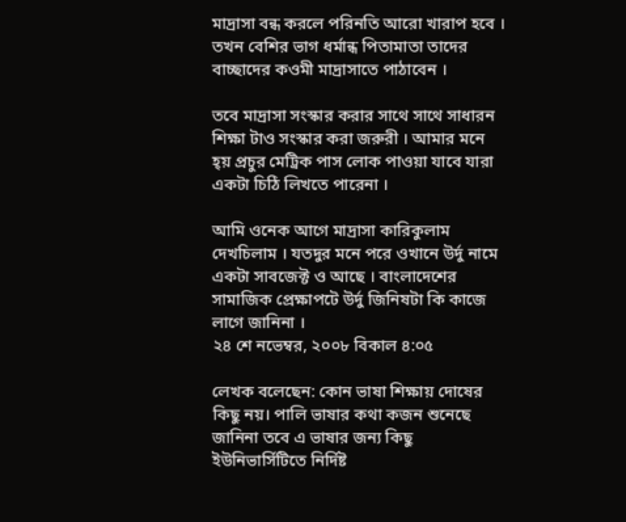মাদ্রাসা বন্ধ করলে পরিনতি আরো খারাপ হবে । তখন বেশির ভাগ ধর্মান্ধ পিতামাতা তাদের বাচ্ছাদের কওমী মাদ্রাসাতে পাঠাবেন ।

তবে মাদ্রাসা সংস্কার করার সাথে সাথে সাধারন শিক্ষা টাও সংস্কার করা জরুরী । আমার মনে হ্য় প্রচুর মেট্রিক পাস লোক পাওয়া যাবে যারা একটা চিঠি লিখতে পারেনা ।

আমি ওনেক আগে মাদ্রাসা কারিকুলাম দেখচিলাম । যতদুর মনে পরে ওখানে উর্দু নামে একটা সাবজেক্ট ও আছে । বাংলাদেশের সামাজিক প্রেক্ষাপটে উর্দু জিনিষটা কি কাজে লাগে জানিনা ।
২৪ শে নভেম্বর, ২০০৮ বিকাল ৪:০৫

লেখক বলেছেন: কোন ভাষা শিক্ষায় দোষের কিছু নয়। পালি ভাষার কথা কজন শুনেছে জানিনা তবে এ ভাষার জন্য কিছু ইউনিভার্সিটিতে নির্দিষ্ট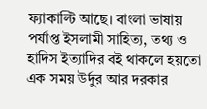ফ্যাকাল্টি আছে। বাংলা ভাষায় পর্যাপ্ত ইসলামী সাহিত্য, তথ্য ও হাদিস ইত্যাদির বই থাকলে হয়তো এক সময় উর্দুর আর দরকার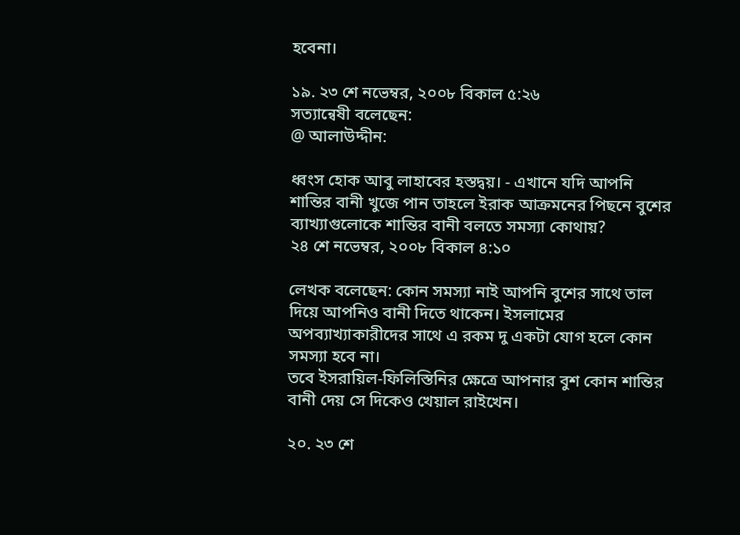হবেনা।

১৯. ২৩ শে নভেম্বর, ২০০৮ বিকাল ৫:২৬
সত্যান্বেষী বলেছেন:
@ আলাউদ্দীন:

ধ্বংস হোক আবু লাহাবের হস্তদ্বয়। - এখানে যদি আপনি শান্তির বানী খুজে পান তাহলে ইরাক আক্রমনের পিছনে বুশের ব্যাখ্যাগুলোকে শান্তির বানী বলতে সমস্যা কোথায়?
২৪ শে নভেম্বর, ২০০৮ বিকাল ৪:১০

লেখক বলেছেন: কোন সমস্যা নাই আপনি বুশের সাথে তাল দিয়ে আপনিও বানী দিতে থাকেন। ইসলামের অপব্যাখ্যাকারীদের সাথে এ রকম দু একটা যোগ হলে কোন সমস্যা হবে না।
তবে ইসরায়িল-ফিলিস্তিনির ক্ষেত্রে আপনার বুশ কোন শান্তির বানী দেয় সে দিকেও খেয়াল রাইখেন।

২০. ২৩ শে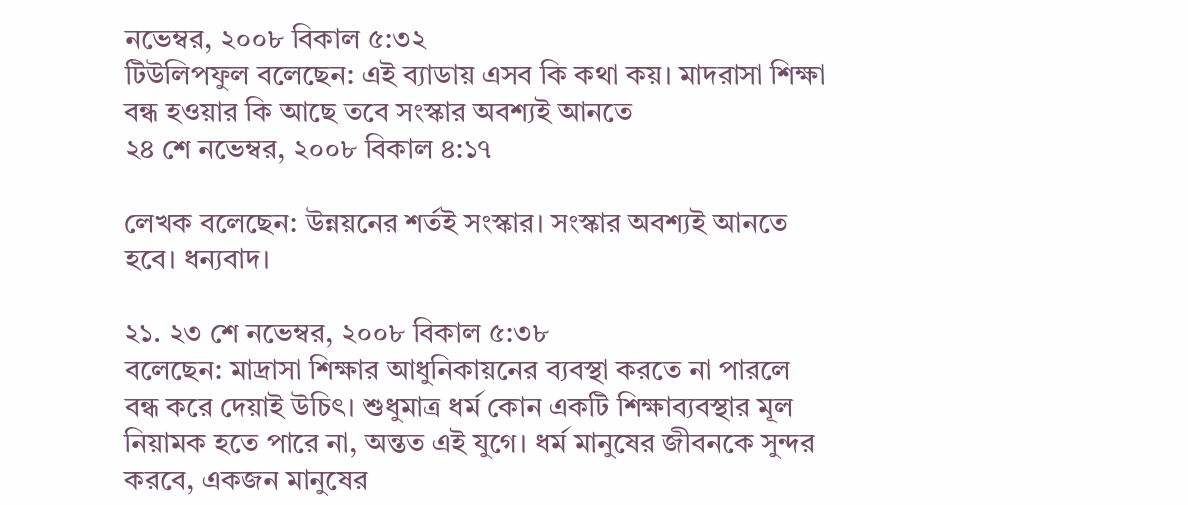নভেম্বর, ২০০৮ বিকাল ৫:৩২
টিউলিপফুল বলেছেন: এই ব্যাডায় এসব কি কথা কয়। মাদরাসা শিক্ষা বন্ধ হওয়ার কি আছে তবে সংস্কার অবশ্যই আনতে
২৪ শে নভেম্বর, ২০০৮ বিকাল ৪:১৭

লেখক বলেছেন: উন্নয়নের শর্তই সংস্কার। সংস্কার অবশ্যই আনতে হবে। ধন্যবাদ।

২১. ২৩ শে নভেম্বর, ২০০৮ বিকাল ৫:৩৮
বলেছেন: মাদ্রাসা শিক্ষার আধুনিকায়নের ব্যবস্থা করতে না পারলে বন্ধ করে দেয়াই উচিৎ। শুধুমাত্র ধর্ম কোন একটি শিক্ষাব্যবস্থার মূল নিয়ামক হতে পারে না, অন্তত এই যুগে। ধর্ম মানুষের জীবনকে সুন্দর করবে, একজন মানুষের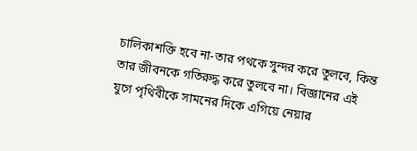চালিকাশক্তি হবে না-তার পথকে সুন্দর করে তুলবে, কিন্ত তার জীবনকে গতিরুদ্ধ করে তুলবে না। বিজ্ঞানের এই যুগে পৃথিবীকে সামনের দিকে এগিয়ে নেয়ার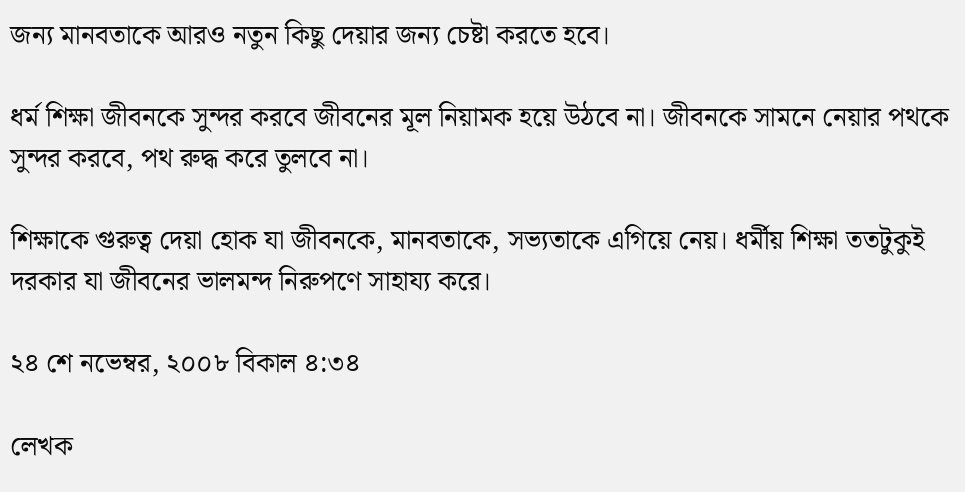জন্য মানবতাকে আরও নতুন কিছু দেয়ার জন্য চেষ্টা করতে হবে।

ধর্ম শিক্ষা জীবনকে সুন্দর করবে জীবনের মূল নিয়ামক হয়ে উঠবে না। জীবনকে সামনে নেয়ার পথকে সুন্দর করবে, পথ রুদ্ধ করে তুলবে না।

শিক্ষাকে গুরুত্ব দেয়া হোক যা জীবনকে, মানবতাকে, সভ্যতাকে এগিয়ে নেয়। ধর্মীয় শিক্ষা ততটুকুই দরকার যা জীবনের ভালমন্দ নিরুপণে সাহায্য করে।

২৪ শে নভেম্বর, ২০০৮ বিকাল ৪:৩৪

লেখক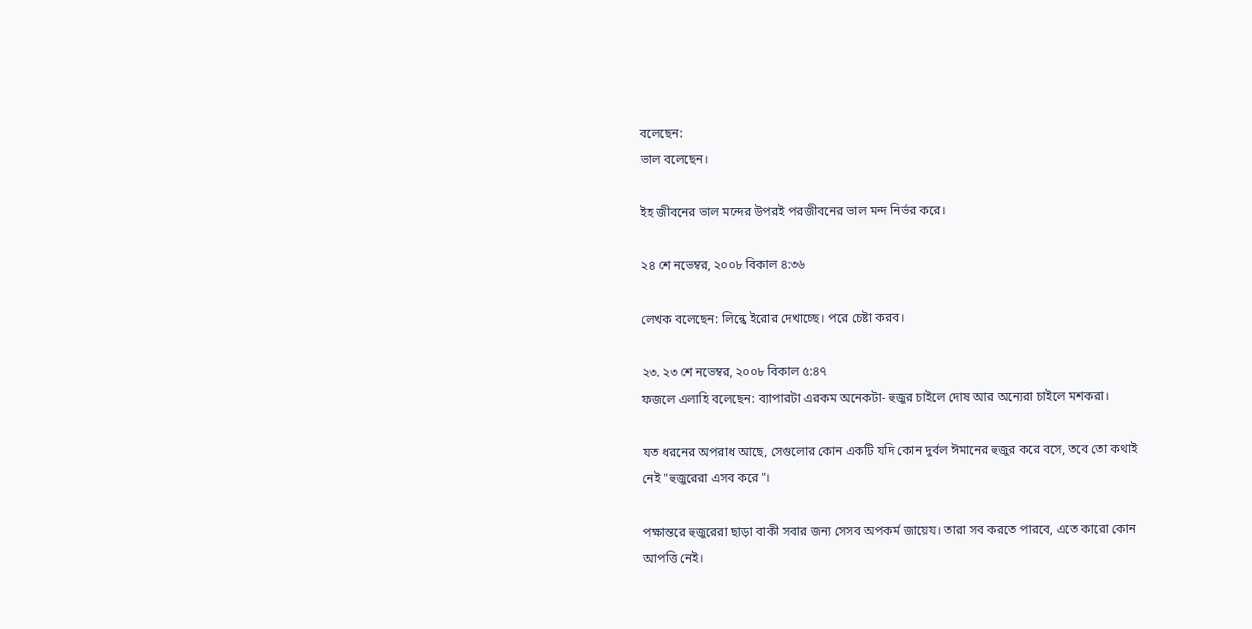বলেছেন:
ভাল বলেছেন।

ইহ জীবনের ভাল মন্দের উপরই পরজীবনের ভাল মন্দ নির্ভর করে।

২৪ শে নভেম্বর, ২০০৮ বিকাল ৪:৩৬

লেখক বলেছেন: লিন্কে ইরোর দেখাচ্ছে। পরে চেষ্টা করব।

২৩. ২৩ শে নভেম্বর, ২০০৮ বিকাল ৫:৪৭
ফজলে এলাহি বলেছেন: ব্যাপারটা এরকম অনেকটা- হুজুর চাইলে দোষ আর অন্যেরা চাইলে মশকরা।

যত ধরনের অপরাধ আছে, সেগুলোর কোন একটি যদি কোন দুর্বল ঈমানের হুজুর করে বসে, তবে তো কথাই নেই "হুজুরেরা এসব করে"।

পক্ষান্তরে হুজুরেরা ছাড়া বাকী সবার জন্য সেসব অপকর্ম জায়েয। তারা সব করতে পারবে, এতে কারো কোন আপত্তি নেই।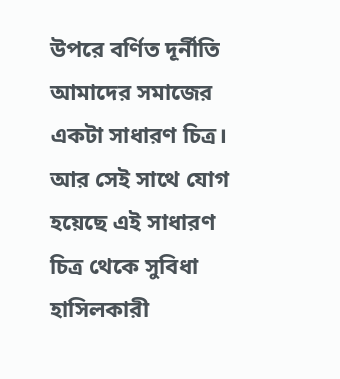উপরে বর্ণিত দূর্নীতি আমাদের সমাজের একটা সাধারণ চিত্র। আর সেই সাথে যোগ হয়েছে এই সাধারণ চিত্র থেকে সুবিধা হাসিলকারী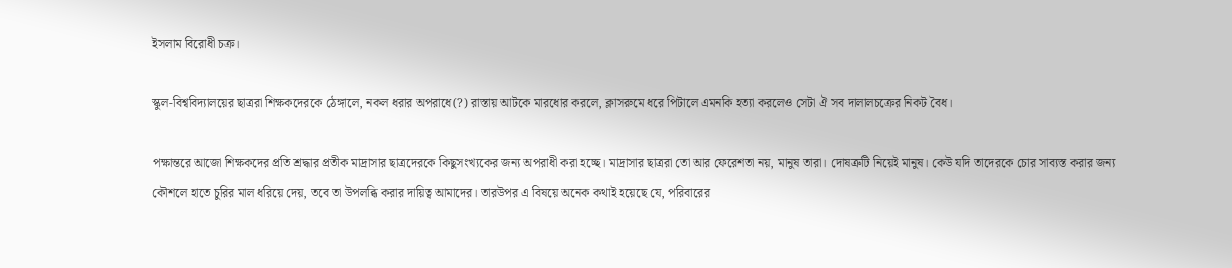ইসলাম বিরোধী চক্র।

স্কুল-বিশ্ববিদ্যালয়ের ছাত্ররা শিক্ষকদেরকে ঠেঙ্গালে, নকল ধরার অপরাধে(?) রাস্তায় আটকে মারধোর করলে, ক্লাসরুমে ধরে পিটালে এমনকি হত্যা করলেও সেটা ঐ সব দালালচক্রের নিকট বৈধ।

পক্ষান্তরে আজো শিক্ষকদের প্রতি শ্রদ্ধার প্রতীক মাদ্রাসার ছাত্রদেরকে কিছুসংখ্যকের জন্য অপরাধী করা হচ্ছে। মাদ্রাসার ছাত্ররা তো আর ফেরেশতা নয়, মানুষ তারা। দোষত্রুটি নিয়েই মানুষ। কেউ যদি তাদেরকে চোর সাব্যস্ত করার জন্য কৌশলে হাতে চুরির মাল ধরিয়ে দেয়, তবে তা উপলব্ধি করার দায়িত্ব আমাদের। তারউপর এ বিষয়ে অনেক কথাই হয়েছে যে, পরিবারের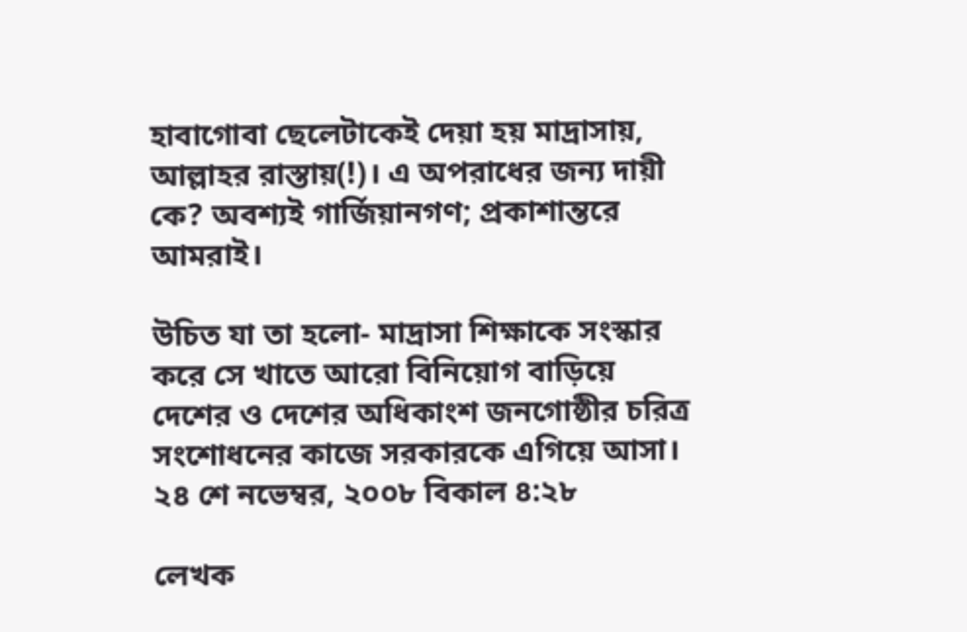হাবাগোবা ছেলেটাকেই দেয়া হয় মাদ্রাসায়, আল্লাহর রাস্তায়(!)। এ অপরাধের জন্য দায়ী কে? অবশ্যই গার্জিয়ানগণ; প্রকাশান্তরে আমরাই।

উচিত যা তা হলো- মাদ্রাসা শিক্ষাকে সংস্কার করে সে খাতে আরো বিনিয়োগ বাড়িয়ে দেশের ও দেশের অধিকাংশ জনগোষ্ঠীর চরিত্র সংশোধনের কাজে সরকারকে এগিয়ে আসা।
২৪ শে নভেম্বর, ২০০৮ বিকাল ৪:২৮

লেখক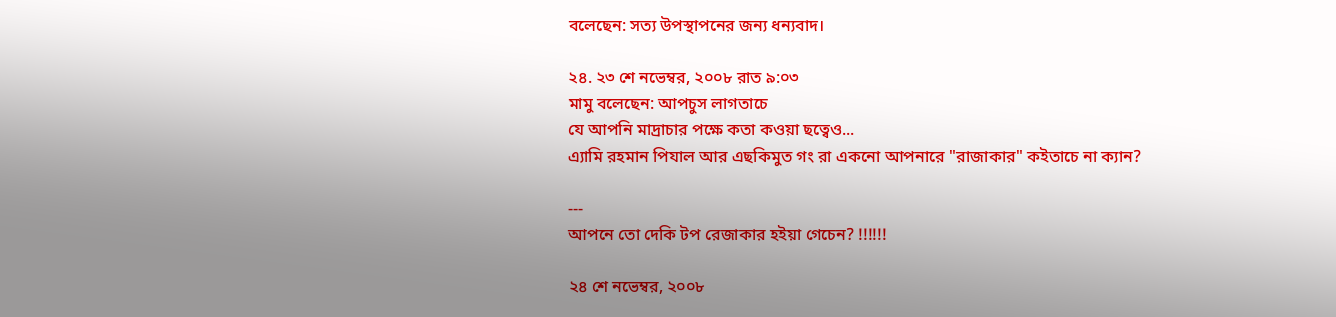বলেছেন: সত্য উপস্থাপনের জন্য ধন্যবাদ।

২৪. ২৩ শে নভেম্বর, ২০০৮ রাত ৯:০৩
মামু বলেছেন: আপচুস লাগতাচে
যে আপনি মাদ্রাচার পক্ষে কতা কওয়া ছত্বেও...
এ্যামি রহমান পিযাল আর এছকিমুত গং রা একনো আপনারে "রাজাকার" কইতাচে না ক্যান?

---
আপনে তো দেকি টপ রেজাকার হইয়া গেচেন? !!!!!!

২৪ শে নভেম্বর, ২০০৮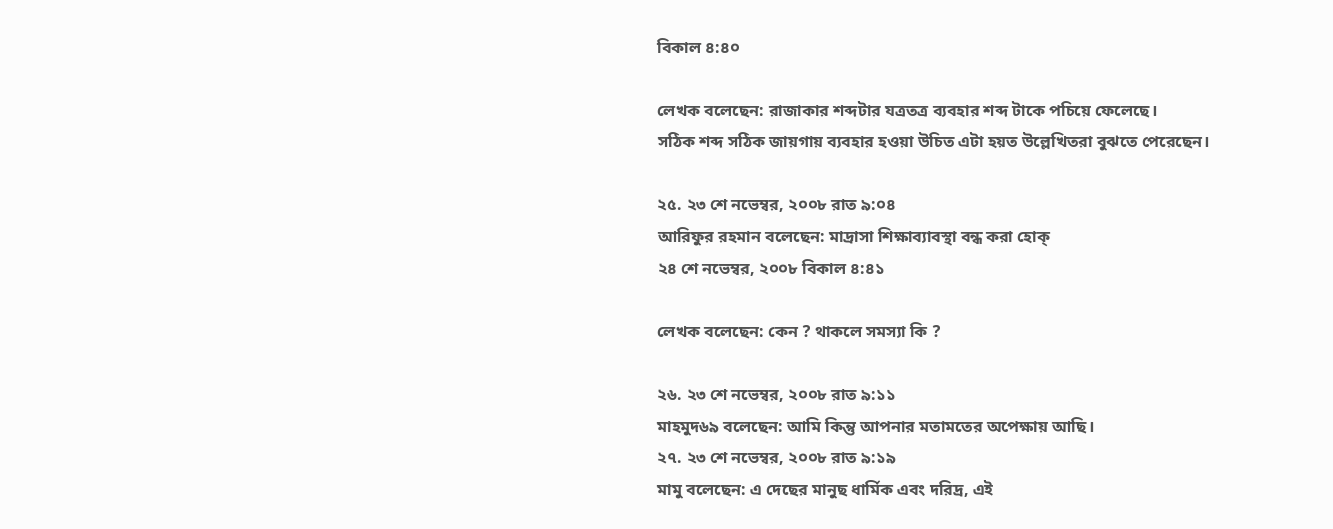বিকাল ৪:৪০

লেখক বলেছেন: রাজাকার শব্দটার যত্রতত্র ব্যবহার শব্দ টাকে পচিয়ে ফেলেছে।
সঠিক শব্দ সঠিক জায়গায় ব্যবহার হওয়া উচিত এটা হয়ত উল্লেখিতরা বুঝতে পেরেছেন।

২৫. ২৩ শে নভেম্বর, ২০০৮ রাত ৯:০৪
আরিফুর রহমান বলেছেন: মাদ্রাসা শিক্ষাব্যাবস্থা বন্ধ করা হোক্
২৪ শে নভেম্বর, ২০০৮ বিকাল ৪:৪১

লেখক বলেছেন: কেন ? থাকলে সমস্যা কি ?

২৬. ২৩ শে নভেম্বর, ২০০৮ রাত ৯:১১
মাহমুদ৬৯ বলেছেন: আমি কিন্তু আপনার মতামতের অপেক্ষায় আছি।
২৭. ২৩ শে নভেম্বর, ২০০৮ রাত ৯:১৯
মামু বলেছেন: এ দেছের মানুছ ধার্মিক এবং দরিদ্র, এই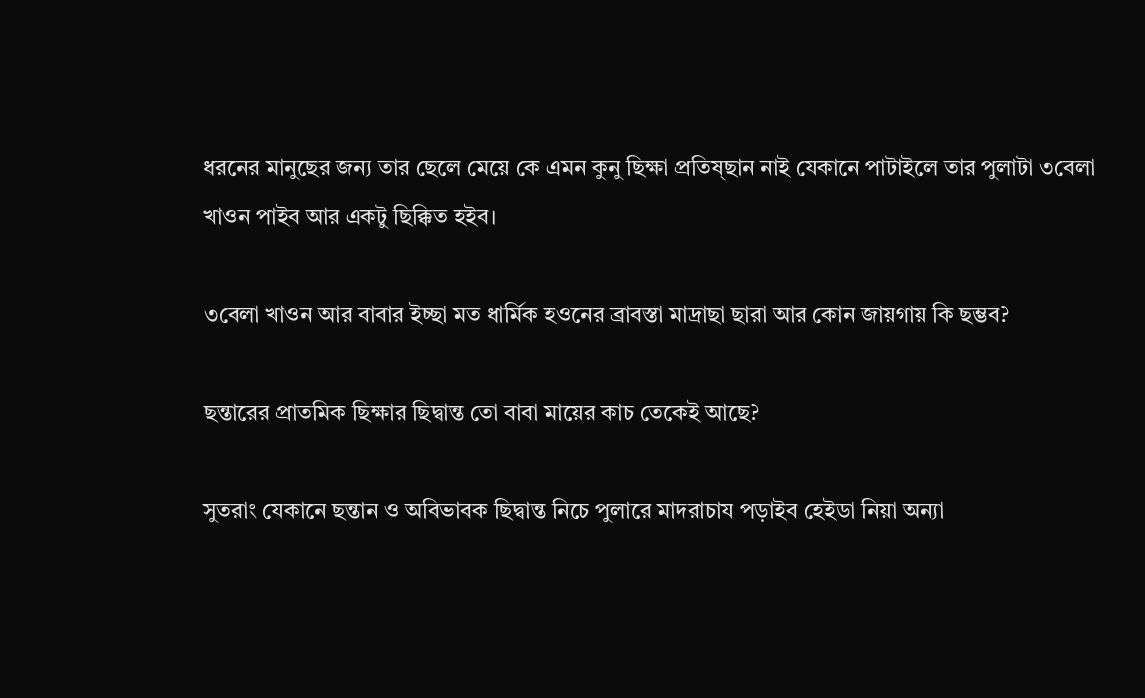ধরনের মানুছের জন্য তার ছেলে মেয়ে কে এমন কুনু ছিক্ষা প্রতিষ্ছান নাই যেকানে পাটাইলে তার পুলাটা ৩বেলা খাওন পাইব আর একটু ছিক্কিত হইব।

৩বেলা খাওন আর বাবার ইচ্ছা মত ধার্মিক হওনের ব্রাবস্তা মাদ্রাছা ছারা আর কোন জায়গায় কি ছম্ভব?

ছন্তারের প্রাতমিক ছিক্ষার ছিদ্বান্ত তো বাবা মায়ের কাচ তেকেই আছে?

সুতরাং যেকানে ছন্তান ও অবিভাবক ছিদ্বান্ত নিচে পুলারে মাদরাচায পড়াইব হেইডা নিয়া অন্যা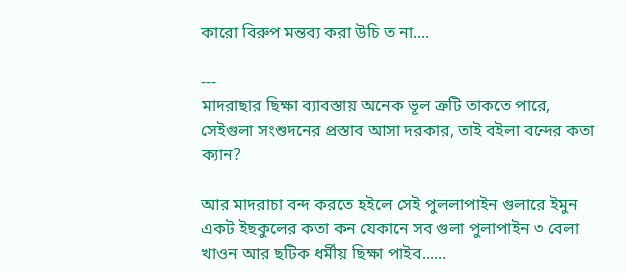কারো বিরুপ মন্তব্য করা উচি ত না....

---
মাদরাছার ছিক্ষা ব্যাবস্তায় অনেক ভূল ত্রুটি তাকতে পারে, সেইগুলা সংশুদনের প্রস্তাব আসা দরকার, তাই বইলা বন্দের কতা ক্যান?

আর মাদরাচা বন্দ করতে হইলে সেই পুললাপাইন গুলারে ইমুন একট ইছকুলের কতা কন যেকানে সব গুলা পুলাপাইন ৩ বেলা খাওন আর ছটিক ধর্মীয় ছিক্ষা পাইব......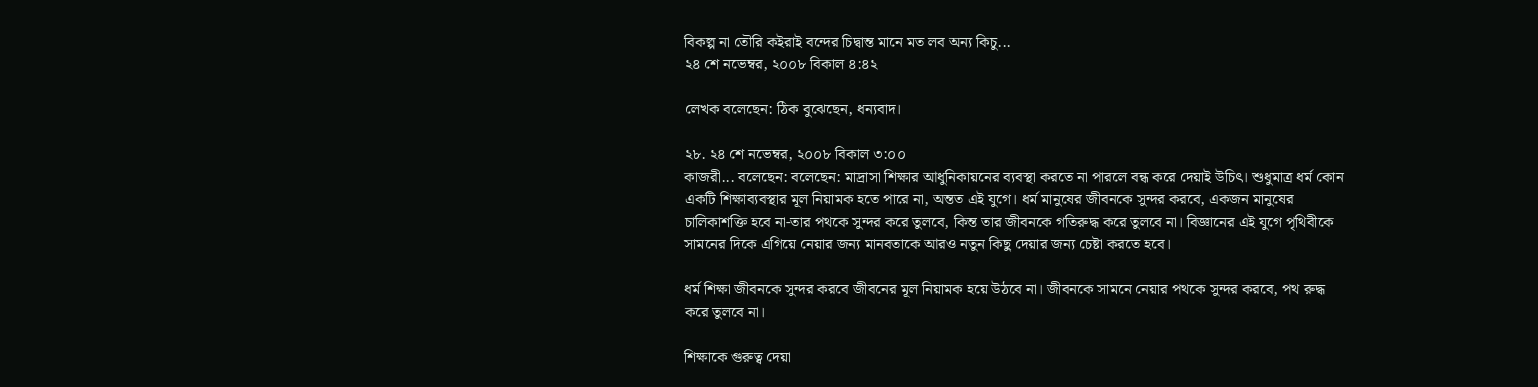বিকল্প না তৌরি কইরাই বন্দের চিদ্বান্ত মানে মত লব অন্য কিচু...
২৪ শে নভেম্বর, ২০০৮ বিকাল ৪:৪২

লেখক বলেছেন: ঠিক বুঝেছেন, ধন্যবাদ।

২৮. ২৪ শে নভেম্বর, ২০০৮ বিকাল ৩:০০
কাজরী... বলেছেন: বলেছেন: মাদ্রাসা শিক্ষার আধুনিকায়নের ব্যবস্থা করতে না পারলে বন্ধ করে দেয়াই উচিৎ। শুধুমাত্র ধর্ম কোন একটি শিক্ষাব্যবস্থার মূল নিয়ামক হতে পারে না, অন্তত এই যুগে। ধর্ম মানুষের জীবনকে সুন্দর করবে, একজন মানুষের চালিকাশক্তি হবে না-তার পথকে সুন্দর করে তুলবে, কিন্ত তার জীবনকে গতিরুদ্ধ করে তুলবে না। বিজ্ঞানের এই যুগে পৃথিবীকে সামনের দিকে এগিয়ে নেয়ার জন্য মানবতাকে আরও নতুন কিছু দেয়ার জন্য চেষ্টা করতে হবে।

ধর্ম শিক্ষা জীবনকে সুন্দর করবে জীবনের মূল নিয়ামক হয়ে উঠবে না। জীবনকে সামনে নেয়ার পথকে সুন্দর করবে, পথ রুদ্ধ করে তুলবে না।

শিক্ষাকে গুরুত্ব দেয়া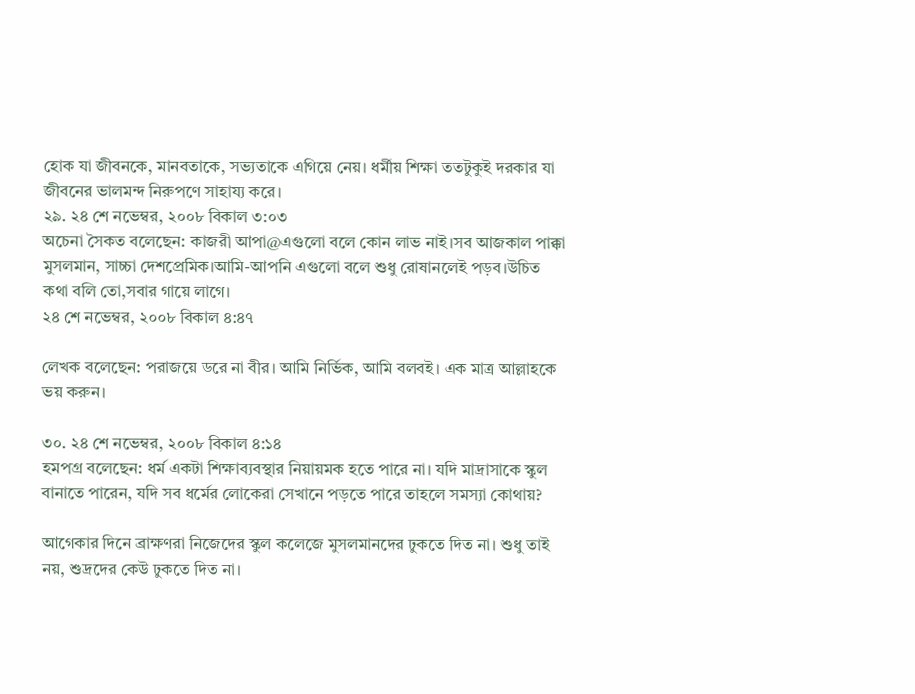হোক যা জীবনকে, মানবতাকে, সভ্যতাকে এগিয়ে নেয়। ধর্মীয় শিক্ষা ততটুকুই দরকার যা জীবনের ভালমন্দ নিরুপণে সাহায্য করে।
২৯. ২৪ শে নভেম্বর, ২০০৮ বিকাল ৩:০৩
অচেনা সৈকত বলেছেন: কাজরী আপা@এগুলো বলে কোন লাভ নাই।সব আজকাল পাক্কা মুসলমান, সাচ্চা দেশপ্রেমিক।আমি-আপনি এগুলো বলে শুধু রোষানলেই পড়ব।উচিত কথা বলি তো,সবার গায়ে লাগে।
২৪ শে নভেম্বর, ২০০৮ বিকাল ৪:৪৭

লেখক বলেছেন: পরাজয়ে ডরে না বীর। আমি নির্ভিক, আমি বলবই। এক মাত্র আল্লাহকে ভয় করুন।

৩০. ২৪ শে নভেম্বর, ২০০৮ বিকাল ৪:১৪
হমপগ্র বলেছেন: ধর্ম একটা শিক্ষাব্যবস্থার নিয়ায়মক হতে পারে না। যদি মাদ্রাসাকে স্কুল বানাতে পারেন, যদি সব ধর্মের লোকেরা সেখানে পড়তে পারে তাহলে সমস্যা কোথায়?

আগেকার দিনে ব্রাক্ষণরা নিজেদের স্কুল কলেজে মুসলমানদের ঢুকতে দিত না। শুধু তাই নয়, শুদ্রদের কেউ ঢুকতে দিত না।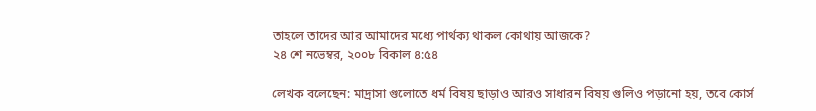তাহলে তাদের আর আমাদের মধ্যে পার্থক্য থাকল কোথায় আজকে?
২৪ শে নভেম্বর, ২০০৮ বিকাল ৪:৫৪

লেখক বলেছেন: মাদ্রাসা গুলোতে ধর্ম বিষয় ছাড়াও আরও সাধারন বিষয় গুলিও পড়ানো হয়, তবে কোর্স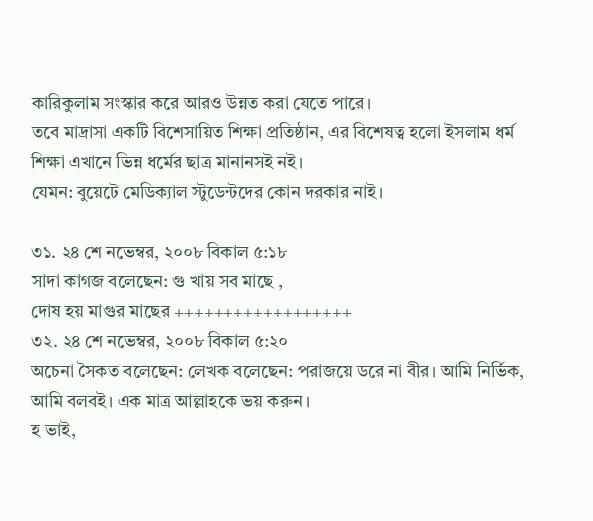কারিকুলাম সংস্কার করে আরও উন্নত করা যেতে পারে।
তবে মাদ্রাসা একটি বিশেসায়িত শিক্ষা প্রতিষ্ঠান, এর বিশেষত্ব হলো ইসলাম ধর্ম শিক্ষা এখানে ভিন্ন ধর্মের ছাত্র মানানসই নই।
যেমন: বুয়েটে মেডিক্যাল স্টুডেন্টদের কোন দরকার নাই।

৩১. ২৪ শে নভেম্বর, ২০০৮ বিকাল ৫:১৮
সাদা কাগজ বলেছেন: গু খায় সব মাছে ,
দোষ হয় মাগুর মাছের ++++++++++++++++++
৩২. ২৪ শে নভেম্বর, ২০০৮ বিকাল ৫:২০
অচেনা সৈকত বলেছেন: লেখক বলেছেন: পরাজয়ে ডরে না বীর। আমি নির্ভিক, আমি বলবই। এক মাত্র আল্লাহকে ভয় করুন।
হ ভাই,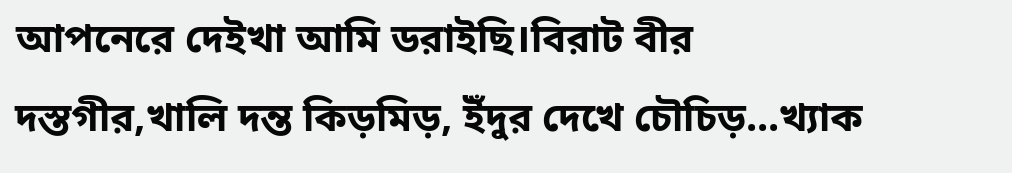আপনেরে দেইখা আমি ডরাইছি।বিরাট বীর দস্তগীর,খালি দন্ত কিড়মিড়, ইঁদুর দেখে চৌচিড়...খ্যাক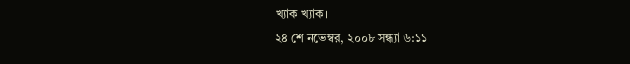খ্যাক খ্যাক।
২৪ শে নভেম্বর, ২০০৮ সন্ধ্যা ৬:১১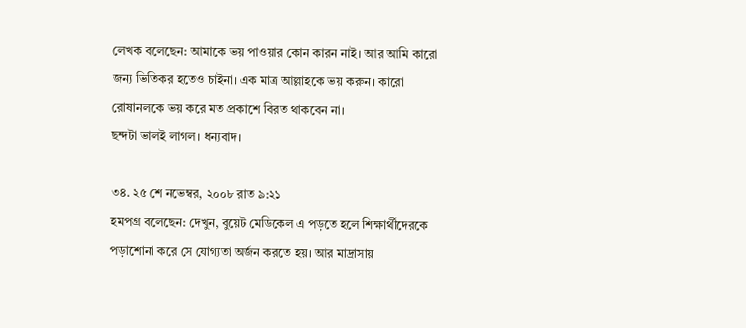লেখক বলেছেন: আমাকে ভয় পাওয়ার কোন কারন নাই। আর আমি কারো জন্য ভিতিকর হতেও চাইনা। এক মাত্র আল্লাহকে ভয় করুন। কারো রোষানলকে ভয় করে মত প্রকাশে বিরত থাকবেন না।
ছন্দটা ভালই লাগল। ধন্যবাদ।

৩৪. ২৫ শে নভেম্বর, ২০০৮ রাত ৯:২১
হমপগ্র বলেছেন: দেখুন, বুয়েট মেডিকেল এ পড়তে হলে শিক্ষার্থীদেরকে পড়াশোনা করে সে যোগ্যতা অর্জন করতে হয়। আর মাদ্রাসায়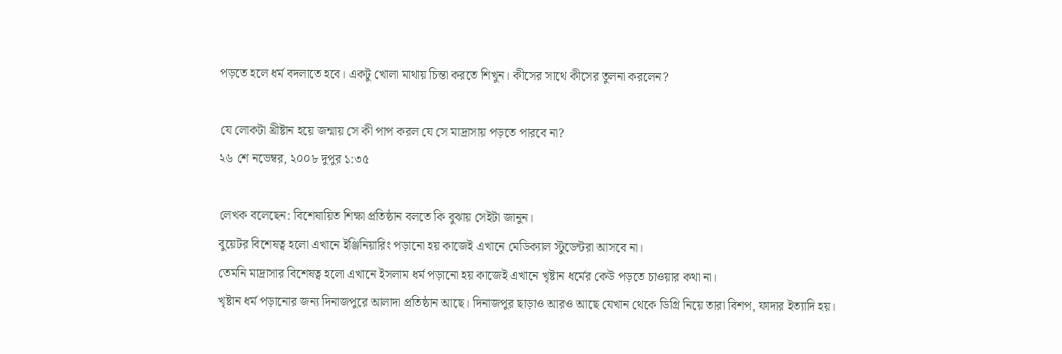পড়তে হলে ধর্ম বদলাতে হবে। একটু খোলা মাথায় চিন্তা করতে শিখুন। কীসের সাথে কীসের তুলনা করলেন?

যে লোকটা খ্রীষ্টান হয়ে জন্মায় সে কী পাপ করল যে সে মাদ্রাসায় পড়তে পারবে না?
২৬ শে নভেম্বর, ২০০৮ দুপুর ১:৩৫

লেখক বলেছেন: বিশেষায়িত শিক্ষা প্রতিষ্ঠান বলতে কি বুঝায় সেইটা জানুন।
বুয়েটর বিশেষত্ব হলো এখানে ইঞ্জিনিয়ারিং পড়ানো হয় কাজেই এখানে মেডিক্যাল স্টুডেন্টরা আসবে না।
তেমনি মাদ্রাসার বিশেষত্ব হলো এখানে ইসলাম ধর্ম পড়ানো হয় কাজেই এখানে খৃষ্টান ধর্মের কেউ পড়তে চাওয়ার কথা না।
খৃষ্টান ধর্ম পড়ানোর জন্য দিনাজপুরে আলাদা প্রতিষ্ঠান আছে। দিনাজপুর ছাড়াও আরও আছে যেখান থেকে ডিগ্রি নিয়ে তারা বিশপ, ফাদার ইত্যাদি হয়।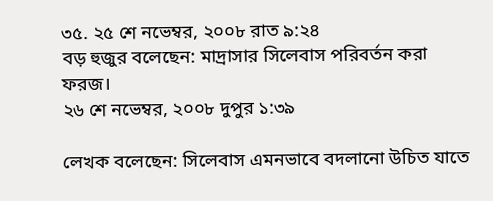৩৫. ২৫ শে নভেম্বর, ২০০৮ রাত ৯:২৪
বড় হুজুর বলেছেন: মাদ্রাসার সিলেবাস পরিবর্তন করা ফরজ।
২৬ শে নভেম্বর, ২০০৮ দুপুর ১:৩৯

লেখক বলেছেন: সিলেবাস এমনভাবে বদলানো উচিত যাতে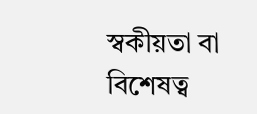স্বকীয়তা বা বিশেষত্ব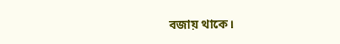বজায় থাকে।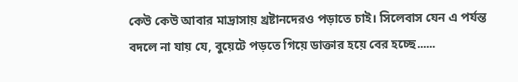কেউ কেউ আবার মাদ্রাসায় খ্রষ্টানদেরও পড়াতে চাই। সিলেবাস যেন এ পর্যন্ত বদলে না যায় যে, বুয়েটে পড়তে গিয়ে ডাক্তার হয়ে বের হচ্ছে......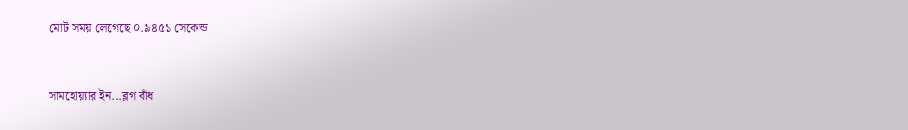মোট সময় লেগেছে ০.৯৪৫১ সেকেন্ড



সামহোয়‍্যার ইন...ব্লগ বাঁধ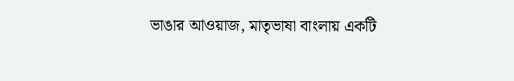ভাঙার আওয়াজ, মাতৃভাষা বাংলায় একটি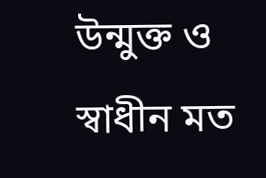উন্মুক্ত ও স্বাধীন মত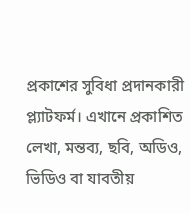প্রকাশের সুবিধা প্রদানকারী প্ল্যাটফর্ম। এখানে প্রকাশিত লেখা, মন্তব‍্য, ছবি, অডিও, ভিডিও বা যাবতীয়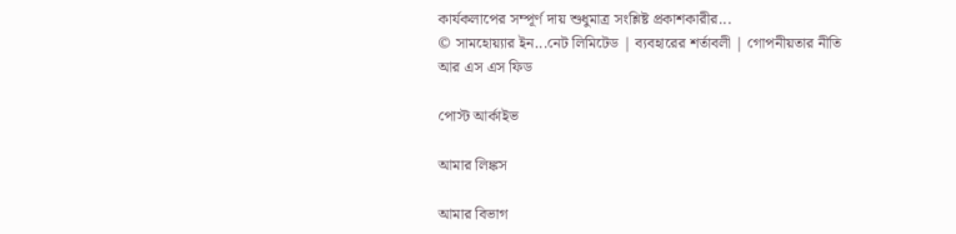কার্যকলাপের সম্পূর্ণ দায় শুধুমাত্র সংশ্লিষ্ট প্রকাশকারীর...
© সামহোয়্যার ইন...নেট লিমিটেড | ব্যবহারের শর্তাবলী | গোপনীয়তার নীতি
আর এস এস ফিড

পোস্ট আর্কাইভ

আমার লিঙ্কস

আমার বিভাগ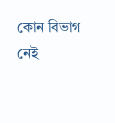কোন বিভাগ নেই